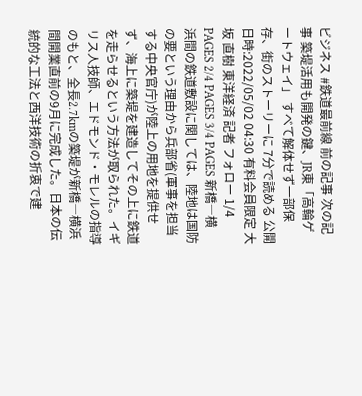ビジネス #鉄道最前線 前の記事 次の記事 築堤活用も開発の鍵、JR東「高輪ゲートウェイ」 すべて解体せず一部保存、街のストーリーに 7分で読める 公開日時:2022/05/02 04:30 有料会員限定 大坂 直樹 東洋経済 記者 フォロー 1/4 PAGES 2/4 PAGES 3/4 PAGES 新橋―横浜間の鉄道敷設に関しては、陸地は国防の要という理由から兵部省(軍事を担当する中央官庁)が陸上の用地を提供せず、海上に築堤を建造してその上に鉄道を走らせるという方法が取られた。イギリス人技師、エドモンド・モレルの指導のもと、全長2.7kmの築堤が新橋―横浜間開業直前の9月に完成した。日本の伝統的な工法と西洋技術の折衷で建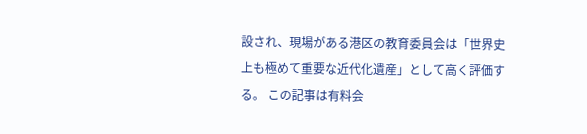設され、現場がある港区の教育委員会は「世界史上も極めて重要な近代化遺産」として高く評価する。 この記事は有料会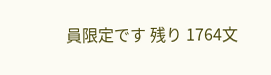員限定です 残り 1764文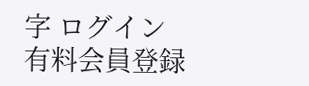字 ログイン 有料会員登録